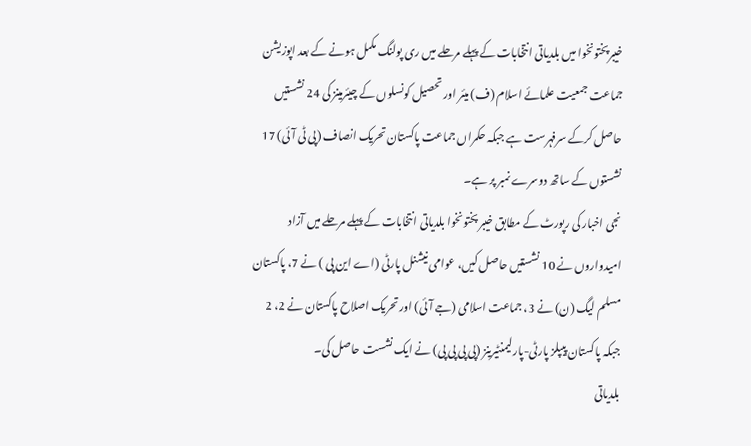خیبرپختونخوا میں بلدیاتی انتخابات کے پہلے مرحلے میں ری پولنگ مکمل ہونے کے بعد اپوزیشن جماعت جمعیت علمائے اسلام (ف) میئر اور تحصیل کونسلوں کے چیئرمینز کی 24 نشستیں حاصل کرکے سرفہرست ہے جبکہ حکمراں جماعت پاکستان تحریک انصاف (پی ٹی آئی) 17 نشستوں کے ساتھ دوسرے نمبر پر ہے۔
نجی اخبار کی رپورٹ کے مطابق خیبر پختونخوا بلدیاتی انتخابات کے پہلے مرحلے میں آزاد امیدواروں نے 10 نشستیں حاصل کیں، عوامی نیشنل پارٹی (اے این پی ) نے 7، پاکستان مسلم لیگ (ن) نے 3، جماعت اسلامی (جے آئی) اور تحریک اصلاح پاکستان نے 2، 2 جبکہ پاکستان پیپلز پارٹی-پارلیمنٹیرینز (پی پی پی پی) نے ایک نشست حاصل کی۔
بلدیاتی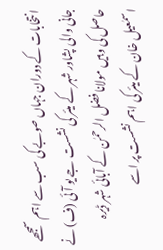انتخابات کے دوران جہاں صوبے کی سب سے اہم سمجھے جانی والی پشاور شہر کے میئر کی نشست جے یو آئی (ف) نے حاصل کی وہیں مولانا فضل الرحمٰن کے آبائی شہر ڈیرہ اسمٰعیل خان کے میئر کی اہم نشست پر اسے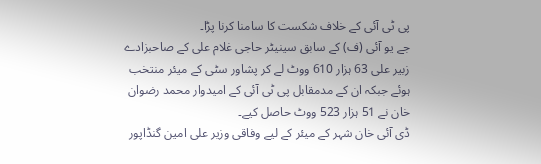پی ٹی آئی کے خلاف شکست کا سامنا کرنا پڑا۔
جے یو آئی (ف) کے سابق سینیٹر حاجی غلام علی کے صاحبزادے زبیر علی 63 ہزار 610 ووٹ لے کر پشاور سٹی کے میئر منتخب ہوئے جبکہ ان کے مدمقابل پی ٹی آئی کے امیدوار محمد رضوان خان نے 51 ہزار 523 ووٹ حاصل کیے۔
ڈی آئی خان شہر کے میئر کے لیے وفاقی وزیر علی امین گنڈاپور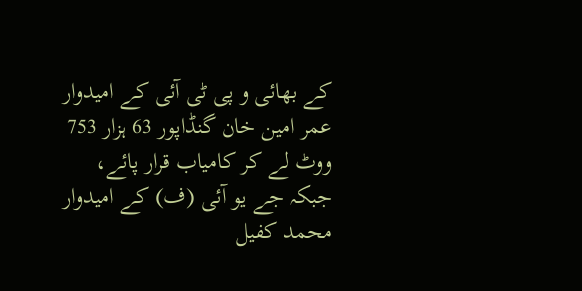کے بھائی و پی ٹی آئی کے امیدوار عمر امین خان گنڈاپور 63 ہزار 753 ووٹ لے کر کامیاب قرار پائے، جبکہ جے یو آئی (ف) کے امیدوار محمد کفیل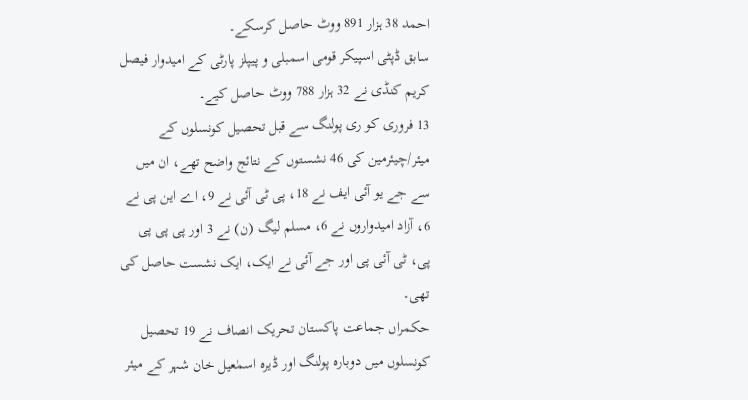احمد 38 ہزار 891 ووٹ حاصل کرسکے۔
سابق ڈپٹی اسپیکر قومی اسمبلی و پیپلز پارٹی کے امیدوار فیصل کریم کنڈی نے 32 ہزار 788 ووٹ حاصل کیے۔
13 فروری کو ری پولنگ سے قبل تحصیل کونسلوں کے میئر/چیئرمین کی 46 نشستوں کے نتائج واضح تھے، ان میں سے جے یو آئی ایف نے 18، پی ٹی آئی نے 9، اے این پی نے 6، آزاد امیدواروں نے 6، مسلم لیگ (ن) نے 3 اور پی پی پی پی، ٹی آئی پی اور جے آئی نے ایک، ایک نشست حاصل کی تھی۔
حکمراں جماعت پاکستان تحریک انصاف نے 19 تحصیل کونسلوں میں دوبارہ پولنگ اور ڈیرہ اسمٰعیل خان شہر کے میئر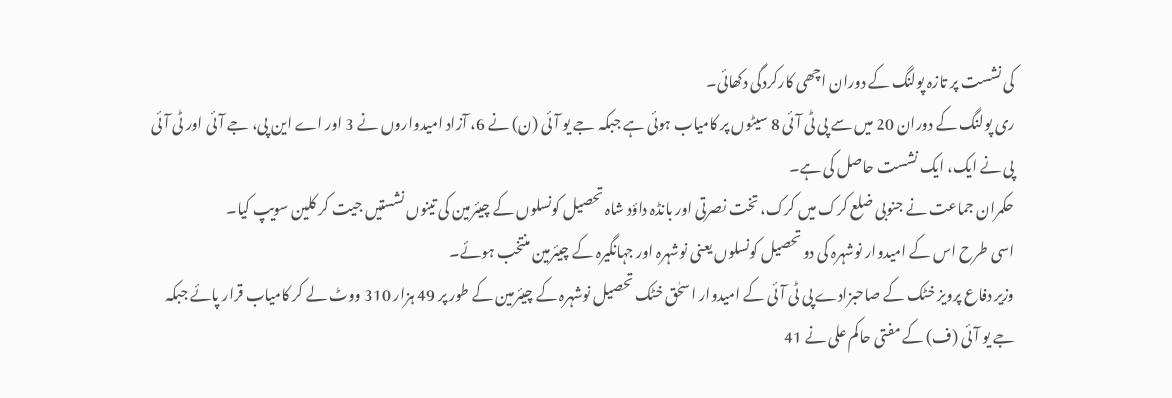کی نشست پر تازہ پولنگ کے دوران اچھی کارکردگی دکھائی۔
ری پولنگ کے دوران 20 میں سے پی ٹی آئی 8 سیٹوں پر کامیاب ہوئی ہے جبکہ جے یو آئی (ن) نے 6، آزاد امیدواروں نے 3 اور اے این پی، جے آئی اور ٹی آئی پی نے ایک، ایک نشست حاصل کی ہے۔
حکمران جماعت نے جنوبی ضلع کرک میں کرک، تخت نصرتی اور بانڈہ داؤد شاہ تحصیل کونسلوں کے چیئرمین کی تینوں نشستیں جیت کر کلین سویپ کیا۔
اسی طرح اس کے امیدوار نوشہرہ کی دو تحصیل کونسلوں یعنی نوشہرہ اور جہانگیرہ کے چیئرمین منتخب ہوئے۔
وزیر دفاع پرویز خٹک کے صاحبزادے پی ٹی آئی کے امیدوار اسحٰق خٹک تحصیل نوشہرہ کے چیئرمین کے طور پر 49 ہزار 310 ووٹ لے کر کامیاب قرار پائے جبکہ جے یو آئی (ف) کے مفتی حاکم علی نے 41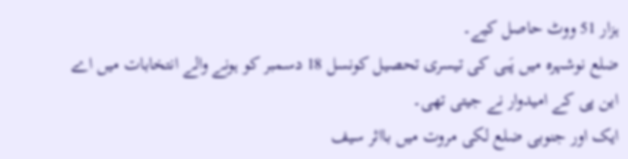ہزار 51 ووٹ حاصل کیے۔
ضلع نوشہرہ میں پَبی کی تیسری تحصیل کونسل 18 دسمبر کو ہونے والے انتخابات میں اے این پی کے امیدوار نے جیتی تھی۔
ایک اور جنوبی ضلع لکی مروت میں بااثر سیف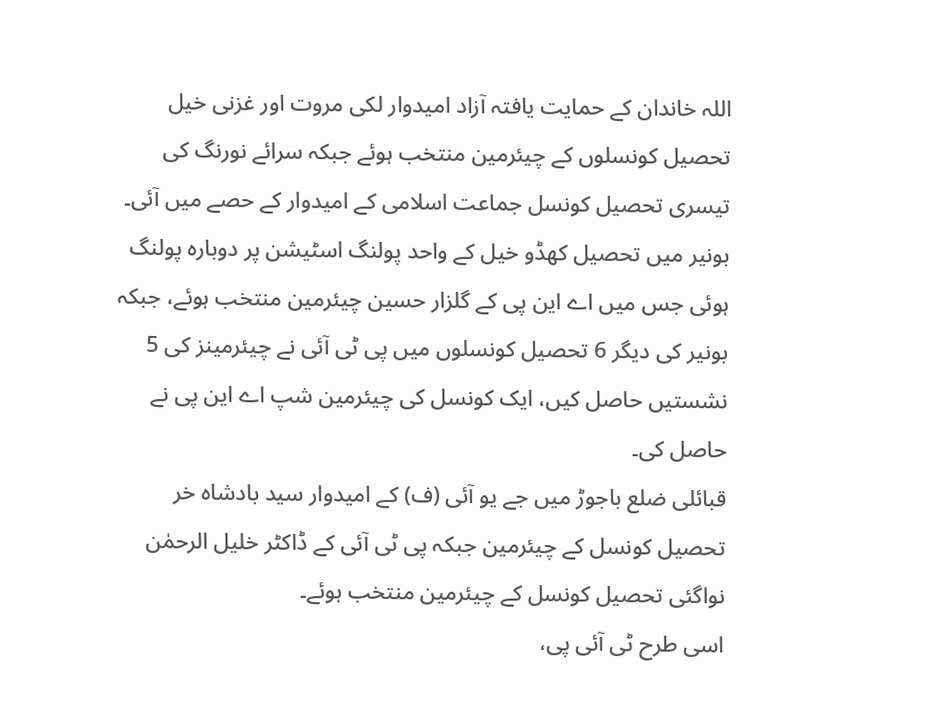اللہ خاندان کے حمایت یافتہ آزاد امیدوار لکی مروت اور غزنی خیل تحصیل کونسلوں کے چیئرمین منتخب ہوئے جبکہ سرائے نورنگ کی تیسری تحصیل کونسل جماعت اسلامی کے امیدوار کے حصے میں آئی۔
بونیر میں تحصیل کھڈو خیل کے واحد پولنگ اسٹیشن پر دوبارہ پولنگ ہوئی جس میں اے این پی کے گلزار حسین چیئرمین منتخب ہوئے، جبکہ بونیر کی دیگر 6 تحصیل کونسلوں میں پی ٹی آئی نے چیئرمینز کی 5 نشستیں حاصل کیں، ایک کونسل کی چیئرمین شپ اے این پی نے حاصل کی۔
قبائلی ضلع باجوڑ میں جے یو آئی (ف) کے امیدوار سید بادشاہ خر تحصیل کونسل کے چیئرمین جبکہ پی ٹی آئی کے ڈاکٹر خلیل الرحمٰن نواگئی تحصیل کونسل کے چیئرمین منتخب ہوئے۔
اسی طرح ٹی آئی پی،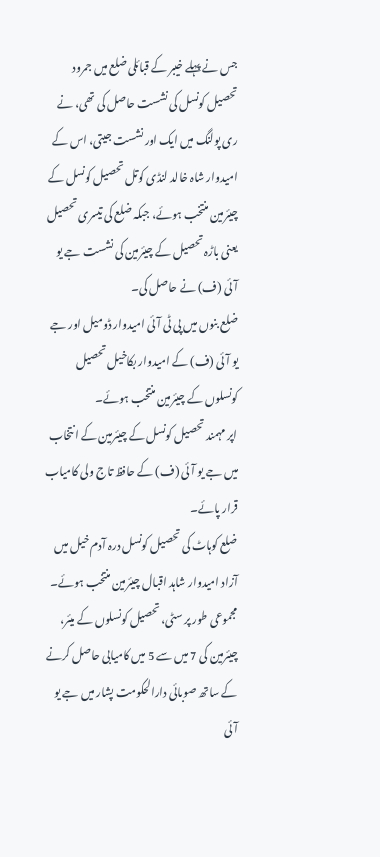جس نے پہلے خیبر کے قبائلی ضلع میں جمرود تحصیل کونسل کی نشست حاصل کی تھی، نے ری پولنگ میں ایک اور نشست جیتی، اس کے امیدوار شاہ خالد لنڈی کوتل تحصیل کونسل کے چیئرمین منتخب ہوئے، جبکہ ضلع کی تیسری تحصیل یعنی باڑہ تحصیل کے چیئرمین کی نشست جے یو آئی (ف) نے حاصل کی۔
ضلع بنوں میں پی ٹی آئی امیدوار ڈومیل اور جے یو آئی (ف) کے امیدوار بکاخیل تحصیل کونسلوں کے چیئرمین منتخب ہوئے۔
اپر مہمند تحصیل کونسل کے چیئرمین کے انتخاب میں جے یو آئی (ف) کے حافظ تاج ولی کامیاب قرار پائے۔
ضلع کوہاٹ کی تحصیل کونسل درہ آدم خیل میں آزاد امیدوار شاہد اقبال چیئرمین منتخب ہوئے۔
مجموعی طور پر سٹی، تحصیل کونسلوں کے میئر، چیئرمین کی 7 میں سے 5 میں کامیابی حاصل کرنے کے ساتھ صوبائی دارالحکومت پشار میں جے یو آئی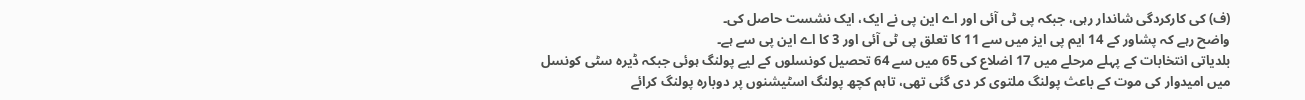(ف) کی کارکردگی شاندار رہی، جبکہ پی ٹی آئی اور اے این پی نے ایک، ایک نشست حاصل کی۔
واضح رہے کہ پشاور کے 14 ایم پی ایز میں سے 11 کا تعلق پی ٹی آئی اور 3 کا اے این پی سے ہے۔
بلدیاتی انتخابات کے پہلے مرحلے میں 17 اضلاع کی 65 میں سے 64 تحصیل کونسلوں کے لیے پولنگ ہوئی جبکہ ڈیرہ سٹی کونسل میں امیدوار کی موت کے باعث پولنگ ملتوی کر دی گئی تھی، تاہم کچھ پولنگ اسٹیشنوں پر دوبارہ پولنگ کرائے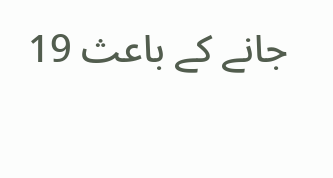جانے کے باعث 19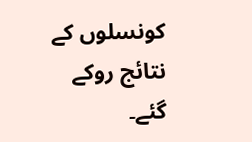کونسلوں کے نتائج روکے گئے۔